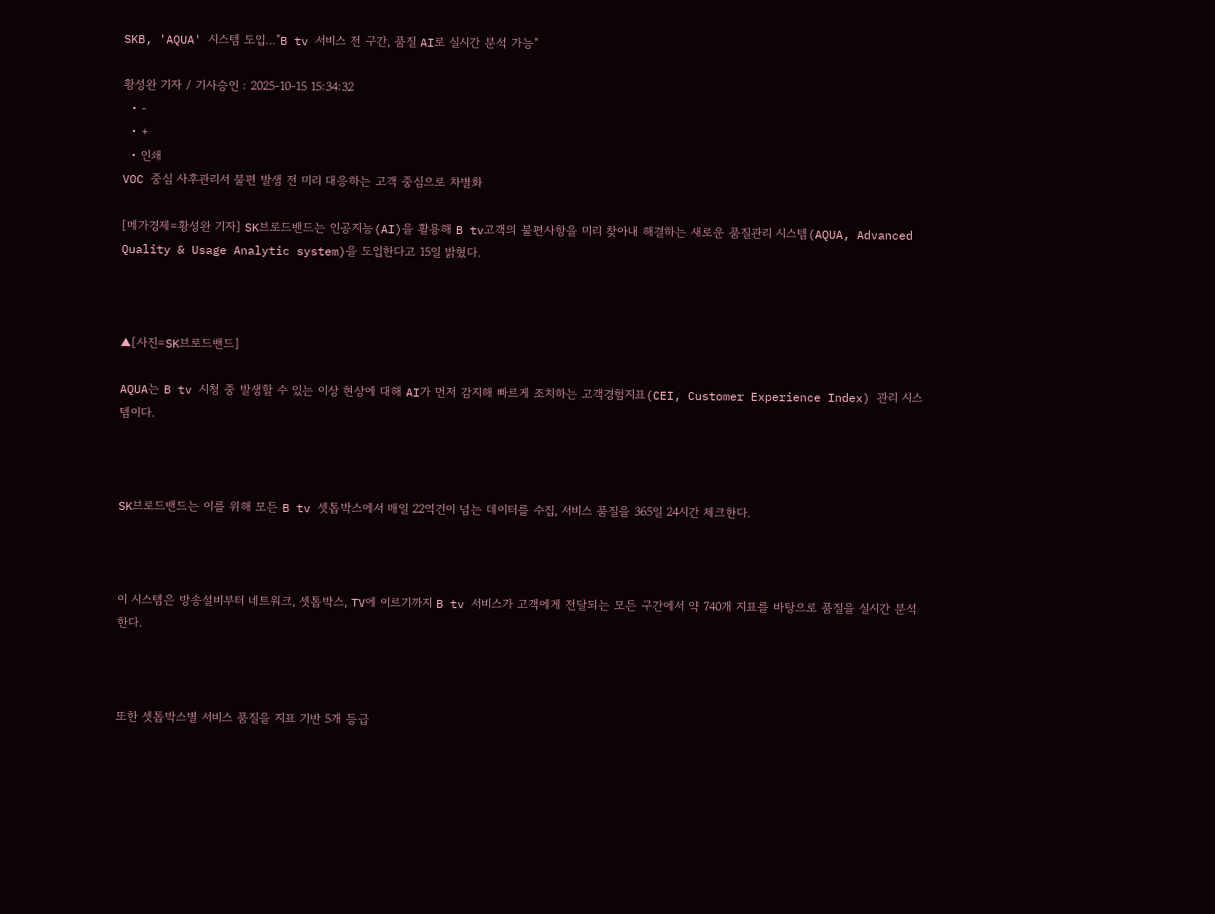SKB, 'AQUA' 시스템 도입…"B tv 서비스 전 구간, 품질 AI로 실시간 분석 가능"

황성완 기자 / 기사승인 : 2025-10-15 15:34:32
  • -
  • +
  • 인쇄
VOC 중심 사후관리서 불편 발생 전 미리 대응하는 고객 중심으로 차별화

[메가경제=황성완 기자] SK브로드밴드는 인공지능(AI)을 활용해 B tv고객의 불편사항을 미리 찾아내 해결하는 새로운 품질관리 시스템(AQUA, Advanced Quality & Usage Analytic system)을 도입한다고 15일 밝혔다.



▲[사진=SK브로드밴드]

AQUA는 B tv 시청 중 발생할 수 있는 이상 현상에 대해 AI가 먼저 감지해 빠르게 조치하는 고객경험지표(CEI, Customer Experience Index) 관리 시스템이다.



SK브로드밴드는 이를 위해 모든 B tv 셋톱박스에서 매일 22억건이 넘는 데이터를 수집, 서비스 품질을 365일 24시간 체크한다.



이 시스템은 방송설비부터 네트워크, 셋톱박스, TV에 이르기까지 B tv 서비스가 고객에게 전달되는 모든 구간에서 약 740개 지표를 바탕으로 품질을 실시간 분석한다.



또한 셋톱박스별 서비스 품질을 지표 기반 5개 등급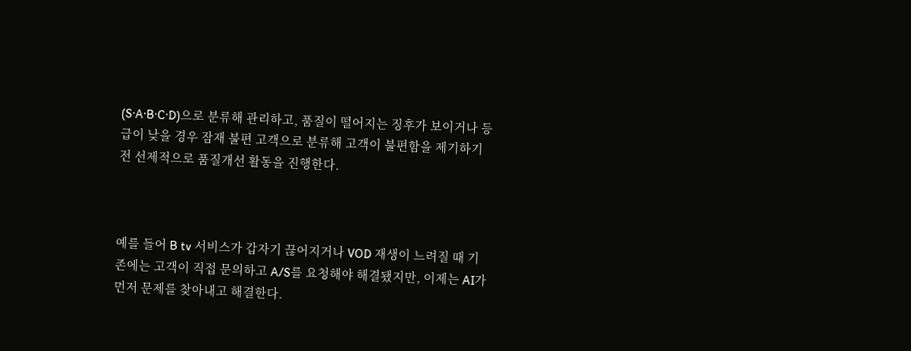(S·A·B·C·D)으로 분류해 관리하고, 품질이 떨어지는 징후가 보이거나 등급이 낮을 경우 잠재 불편 고객으로 분류해 고객이 불편함을 제기하기 전 선제적으로 품질개선 활동을 진행한다.



예를 들어 B tv 서비스가 갑자기 끊어지거나 VOD 재생이 느려질 때 기존에는 고객이 직접 문의하고 A/S를 요청해야 해결됐지만, 이제는 AI가 먼저 문제를 찾아내고 해결한다.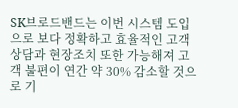SK브로드밴드는 이번 시스템 도입으로 보다 정확하고 효율적인 고객 상담과 현장조치 또한 가능해져 고객 불편이 연간 약 30% 감소할 것으로 기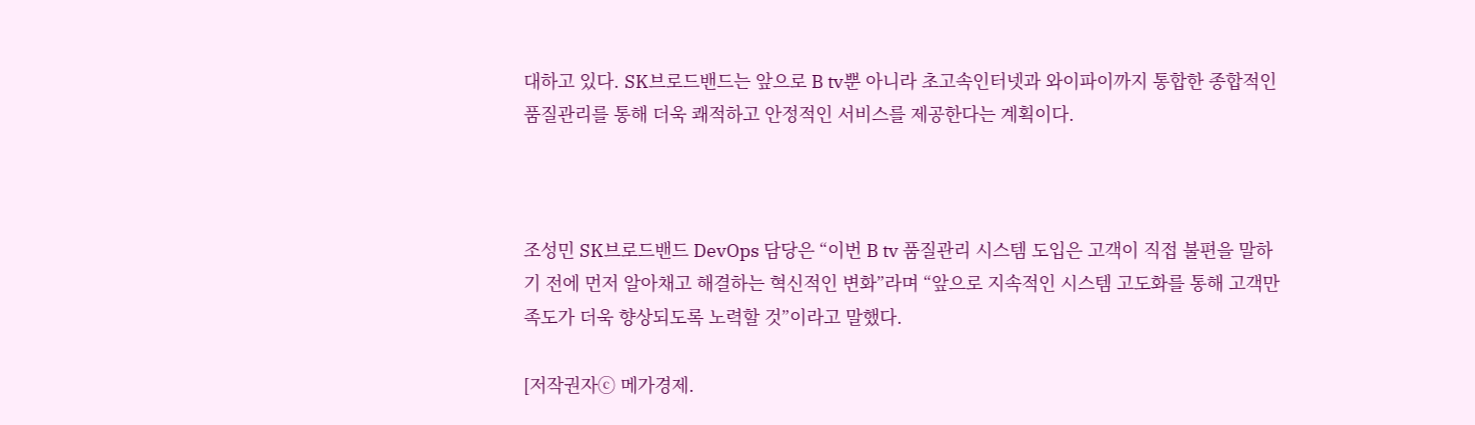대하고 있다. SK브로드밴드는 앞으로 B tv뿐 아니라 초고속인터넷과 와이파이까지 통합한 종합적인 품질관리를 통해 더욱 쾌적하고 안정적인 서비스를 제공한다는 계획이다.



조성민 SK브로드밴드 DevOps 담당은 “이번 B tv 품질관리 시스템 도입은 고객이 직접 불편을 말하기 전에 먼저 알아채고 해결하는 혁신적인 변화”라며 “앞으로 지속적인 시스템 고도화를 통해 고객만족도가 더욱 향상되도록 노력할 것”이라고 말했다.

[저작권자ⓒ 메가경제.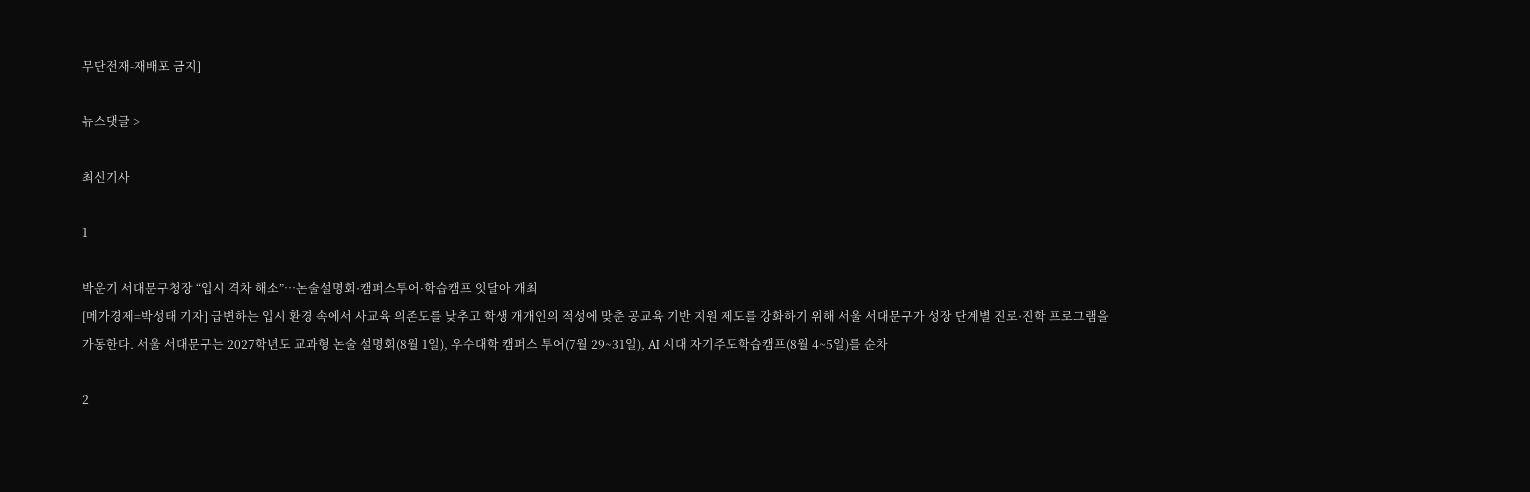무단전재-재배포 금지]

뉴스댓글 >

최신기사

1

박운기 서대문구청장 “입시 격차 해소”…논술설명회·캠퍼스투어·학습캠프 잇달아 개최
[메가경제=박성태 기자] 급변하는 입시 환경 속에서 사교육 의존도를 낮추고 학생 개개인의 적성에 맞춘 공교육 기반 지원 제도를 강화하기 위해 서울 서대문구가 성장 단계별 진로·진학 프로그램을 가동한다. 서울 서대문구는 2027학년도 교과형 논술 설명회(8월 1일), 우수대학 캠퍼스 투어(7월 29~31일), AI 시대 자기주도학습캠프(8월 4~5일)를 순차

2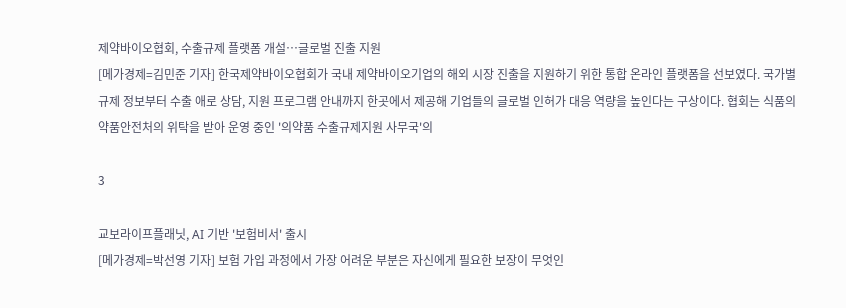제약바이오협회, 수출규제 플랫폼 개설…글로벌 진출 지원
[메가경제=김민준 기자] 한국제약바이오협회가 국내 제약바이오기업의 해외 시장 진출을 지원하기 위한 통합 온라인 플랫폼을 선보였다. 국가별 규제 정보부터 수출 애로 상담, 지원 프로그램 안내까지 한곳에서 제공해 기업들의 글로벌 인허가 대응 역량을 높인다는 구상이다. 협회는 식품의약품안전처의 위탁을 받아 운영 중인 '의약품 수출규제지원 사무국'의

3

교보라이프플래닛, AI 기반 '보험비서' 출시
[메가경제=박선영 기자] 보험 가입 과정에서 가장 어려운 부분은 자신에게 필요한 보장이 무엇인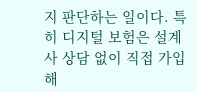지 판단하는 일이다. 특히 디지털 보험은 설계사 상담 없이 직접 가입해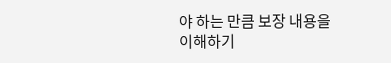야 하는 만큼 보장 내용을 이해하기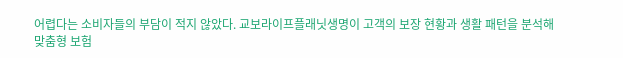어렵다는 소비자들의 부담이 적지 않았다. 교보라이프플래닛생명이 고객의 보장 현황과 생활 패턴을 분석해 맞춤형 보험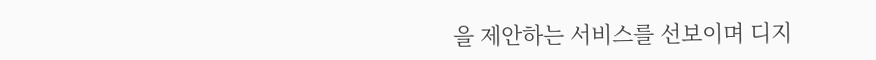을 제안하는 서비스를 선보이며 디지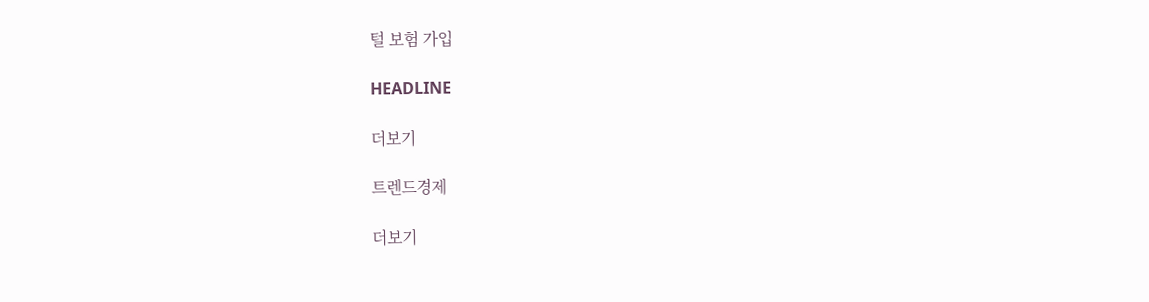털 보험 가입

HEADLINE

더보기

트렌드경제

더보기